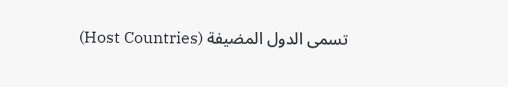تسمى الدول المضيفة (Host Countries)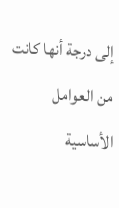إلى درجة أنها كانت من العوامل الأساسية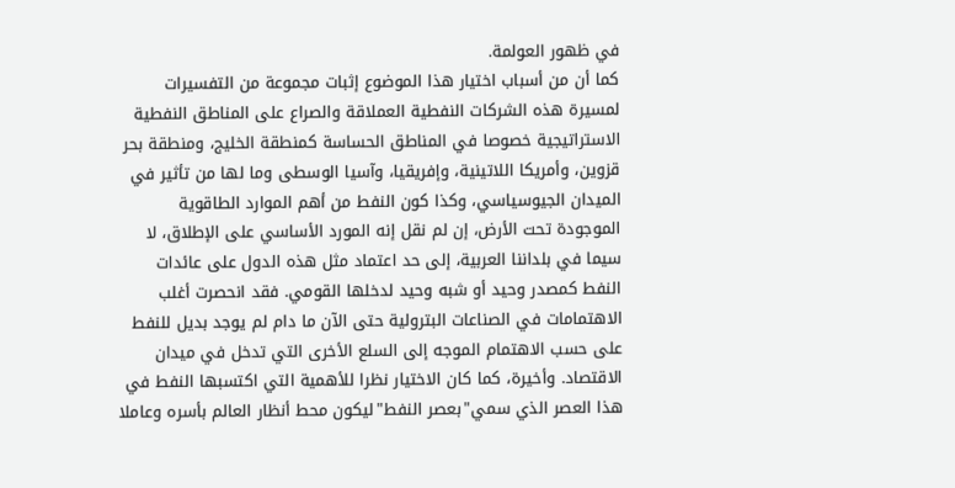في ظهور العولمة.
كما أن من أسباب اختيار هذا الموضوع إثبات مجموعة من التفسيرات لمسيرة هذه الشركات النفطية العملاقة والصراع على المناطق النفطية الاستراتيجية خصوصا في المناطق الحساسة کمنطقة الخليج، ومنطقة بحر قزوين، وأمريكا اللاتينية، وإفريقيا، وآسيا الوسطى وما لها من تأثير في الميدان الجيوسياسي، وكذا كون النفط من أهم الموارد الطاقوية الموجودة تحت الأرض، إن لم نقل إنه المورد الأساسي على الإطلاق، لا سيما في بلداننا العربية، إلى حد اعتماد مثل هذه الدول على عائدات النفط كمصدر وحيد أو شبه وحيد لدخلها القومي. فقد انحصرت أغلب الاهتمامات في الصناعات البترولية حتى الآن ما دام لم يوجد بديل للنفط على حسب الاهتمام الموجه إلى السلع الأخرى التي تدخل في ميدان الاقتصاد. وأخيرة، كما كان الاختيار نظرا للأهمية التي اكتسبها النفط في هذا العصر الذي سمي"بعصر النفط"ليكون محط أنظار العالم بأسره وعاملا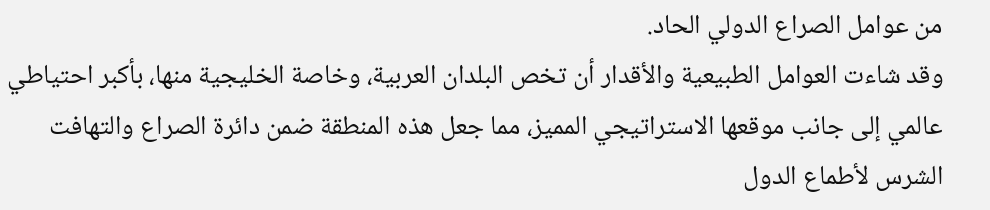من عوامل الصراع الدولي الحاد.
وقد شاءت العوامل الطبيعية والأقدار أن تخص البلدان العربية، وخاصة الخليجية منها، بأكبر احتياطي عالمي إلى جانب موقعها الاستراتيجي المميز، مما جعل هذه المنطقة ضمن دائرة الصراع والتهافت الشرس لأطماع الدول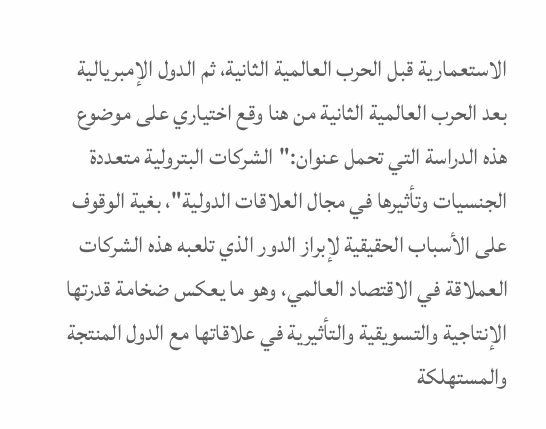الاستعمارية قبل الحرب العالمية الثانية، ثم الدول الإمبريالية بعد الحرب العالمية الثانية من هنا وقع اختياري على موضوع هذه الدراسة التي تحمل عنوان:"الشركات البترولية متعددة الجنسيات وتأثيرها في مجال العلاقات الدولية"، بغية الوقوف على الأسباب الحقيقية لإبراز الدور الذي تلعبه هذه الشركات العملاقة في الاقتصاد العالمي، وهو ما يعكس ضخامة قدرتها الإنتاجية والتسويقية والتأثيرية في علاقاتها مع الدول المنتجة والمستهلكة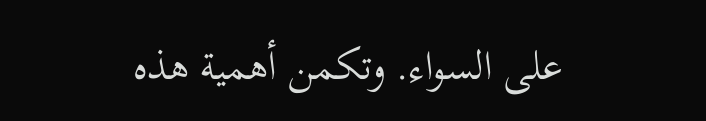على السواء. وتكمن أهمية هذه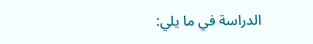الدراسة في ما يلي: